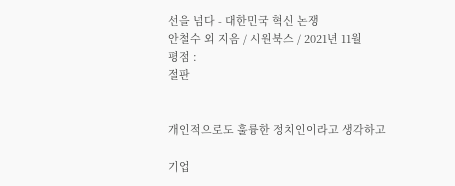선을 넘다 - 대한민국 혁신 논쟁
안철수 외 지음 / 시원북스 / 2021년 11월
평점 :
절판


개인적으로도 훌륭한 정치인이라고 생각하고

기업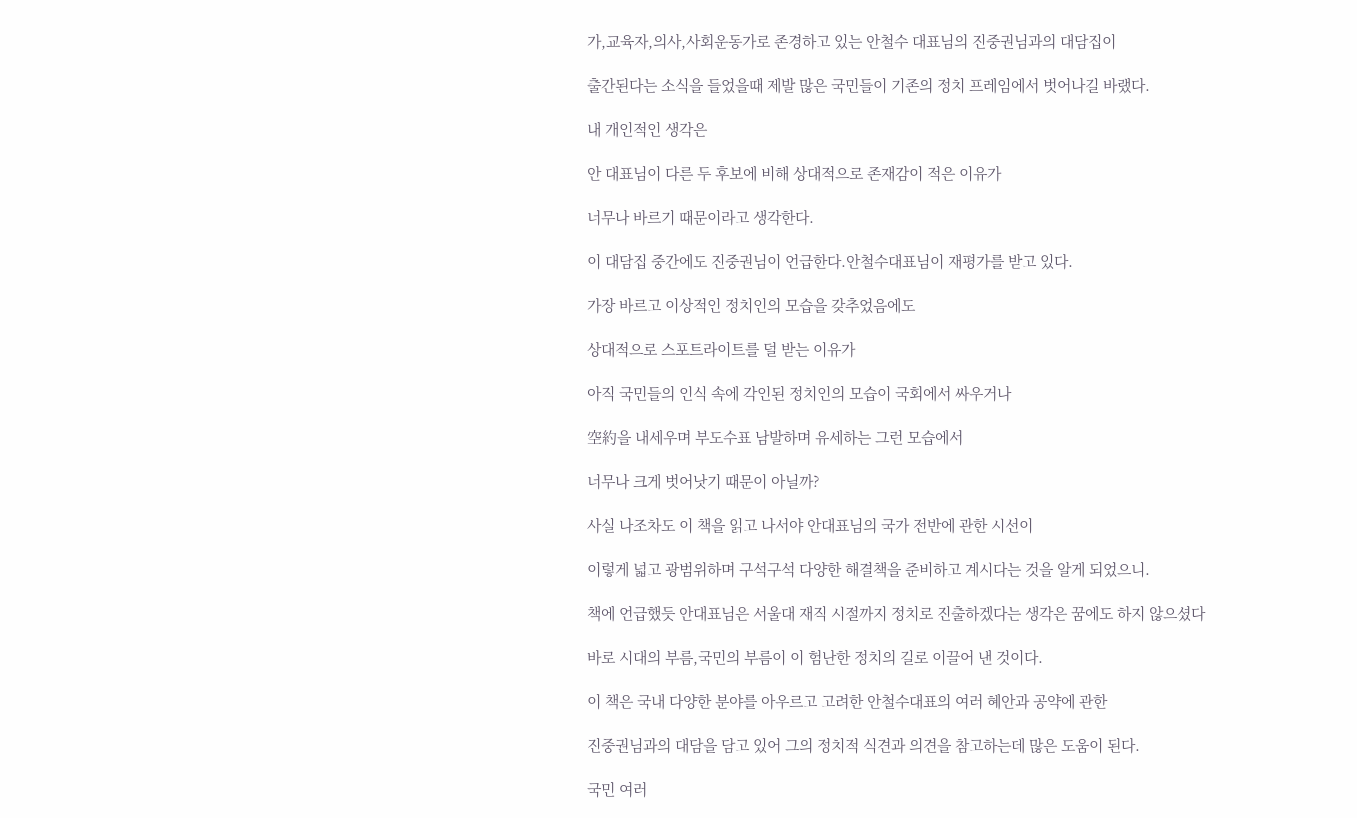가,교육자,의사,사회운동가로 존경하고 있는 안철수 대표님의 진중권님과의 대담집이

출간된다는 소식을 들었을때 제발 많은 국민들이 기존의 정치 프레임에서 벗어나길 바랬다.

내 개인적인 생각은

안 대표님이 다른 두 후보에 비해 상대적으로 존재감이 적은 이유가

너무나 바르기 때문이라고 생각한다.

이 대담집 중간에도 진중권님이 언급한다.안철수대표님이 재평가를 받고 있다.

가장 바르고 이상적인 정치인의 모습을 갖추었음에도

상대적으로 스포트라이트를 덜 받는 이유가

아직 국민들의 인식 속에 각인된 정치인의 모습이 국회에서 싸우거나

空約을 내세우며 부도수표 남발하며 유세하는 그런 모습에서

너무나 크게 벗어낫기 때문이 아닐까?

사실 나조차도 이 책을 읽고 나서야 안대표님의 국가 전반에 관한 시선이

이렇게 넓고 광범위하며 구석구석 다양한 해결책을 준비하고 계시다는 것을 알게 되었으니.

책에 언급했듯 안대표님은 서울대 재직 시절까지 정치로 진출하겠다는 생각은 꿈에도 하지 않으셨다

바로 시대의 부름,국민의 부름이 이 험난한 정치의 길로 이끌어 낸 것이다.

이 책은 국내 다양한 분야를 아우르고 고려한 안철수대표의 여러 혜안과 공약에 관한

진중권님과의 대담을 담고 있어 그의 정치적 식견과 의견을 참고하는데 많은 도움이 된다.

국민 여러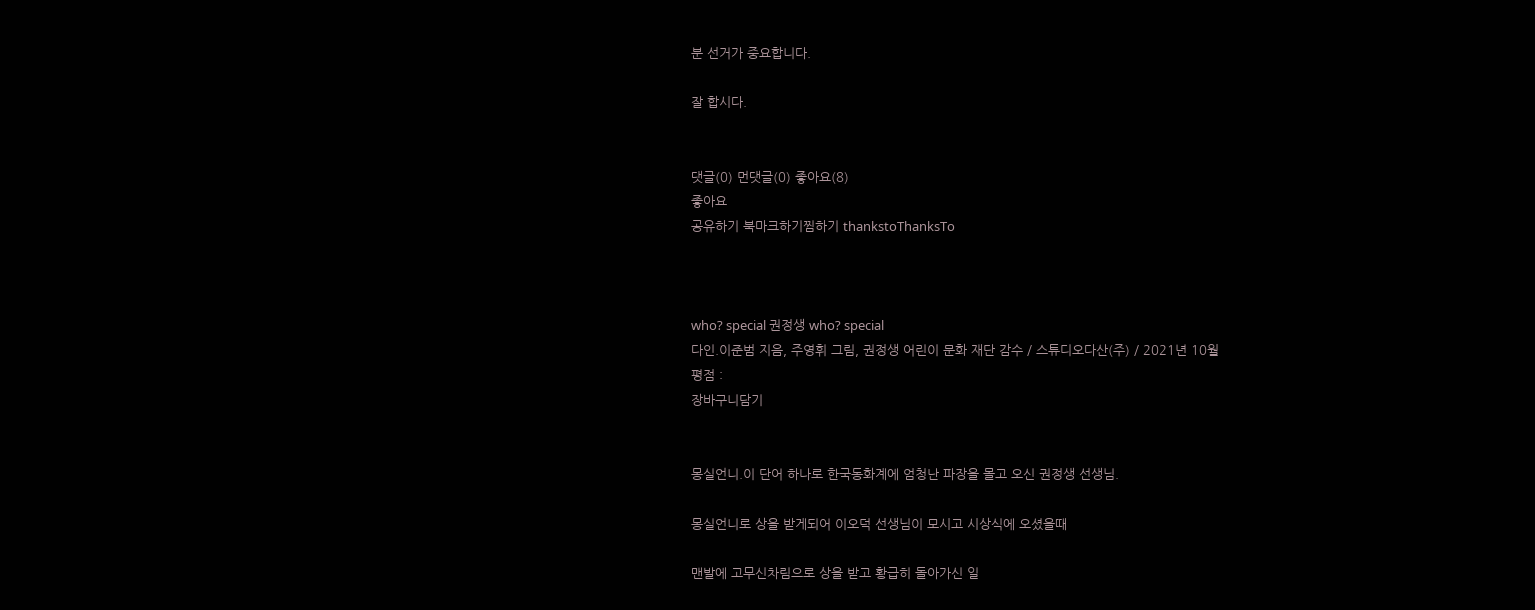분 선거가 중요합니다.

잘 합시다.


댓글(0) 먼댓글(0) 좋아요(8)
좋아요
공유하기 북마크하기찜하기 thankstoThanksTo



who? special 권정생 who? special
다인.이준범 지음, 주영휘 그림, 권정생 어린이 문화 재단 감수 / 스튜디오다산(주) / 2021년 10월
평점 :
장바구니담기


몽실언니.이 단어 하나로 한국동화계에 엄청난 파장을 몰고 오신 권정생 선생님.

몽실언니로 상을 받게되어 이오덕 선생님이 모시고 시상식에 오셨을때

맨발에 고무신차림으로 상을 받고 황급히 돌아가신 일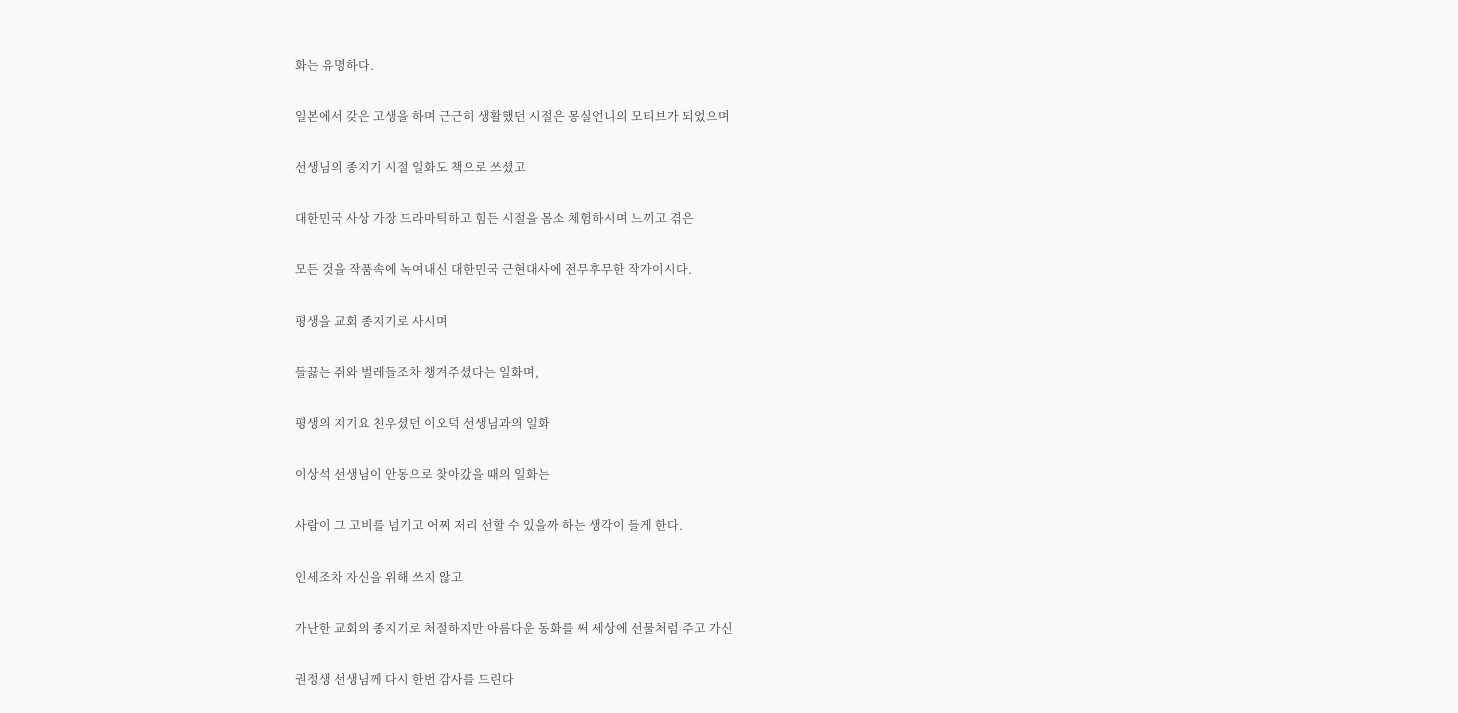화는 유명하다.

일본에서 갖은 고생을 하며 근근히 생활했던 시절은 몽실언니의 모티브가 되었으며

선생님의 종지기 시절 일화도 책으로 쓰셨고

대한민국 사상 가장 드라마틱하고 힘든 시절을 몸소 체험하시며 느끼고 겪은

모든 것을 작품속에 녹여내신 대한민국 근현대사에 전무후무한 작가이시다.

평생을 교회 종지기로 사시며

들끓는 쥐와 벌레들조차 챙겨주셨다는 일화며,

평생의 지기요 친우셨던 이오덕 선생님과의 일화

이상석 선생님이 안동으로 찾아갔을 때의 일화는

사람이 그 고비를 넘기고 어찌 저리 선할 수 있을까 하는 생각이 들게 한다.

인세조차 자신을 위해 쓰지 않고

가난한 교회의 종지기로 처절하지만 아름다운 동화를 써 세상에 선물처럼 주고 가신

권정생 선생님께 다시 한번 감사를 드린다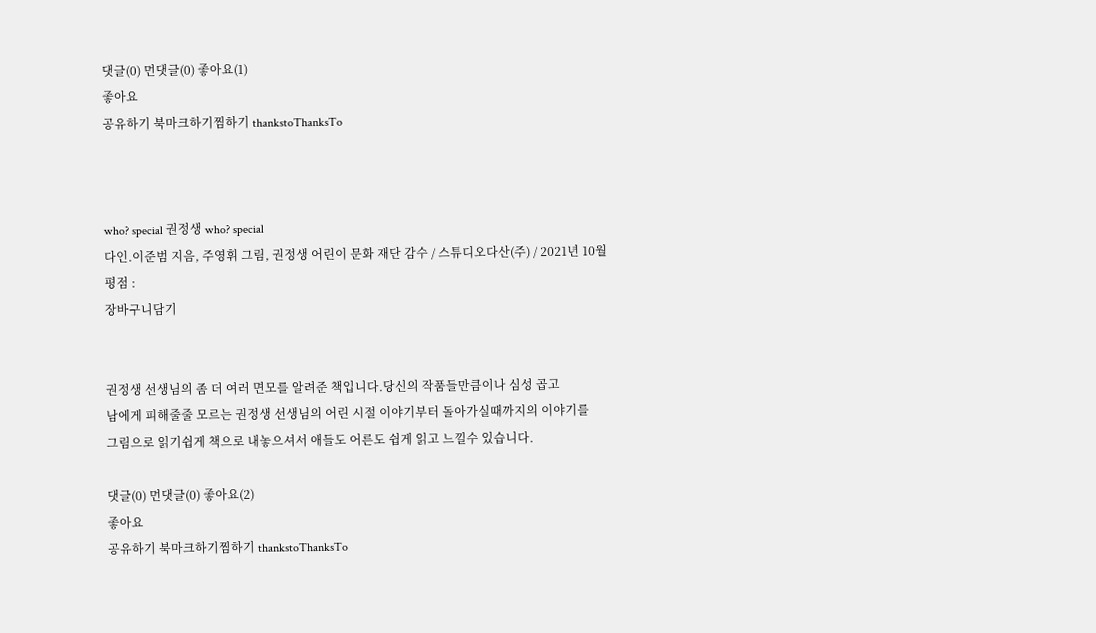댓글(0) 먼댓글(0) 좋아요(1)
좋아요
공유하기 북마크하기찜하기 thankstoThanksTo



who? special 권정생 who? special
다인.이준범 지음, 주영휘 그림, 권정생 어린이 문화 재단 감수 / 스튜디오다산(주) / 2021년 10월
평점 :
장바구니담기


권정생 선생님의 좀 더 여러 면모를 알려준 책입니다.당신의 작품들만큼이나 심성 곱고
남에게 피해줄줄 모르는 권정생 선생님의 어린 시절 이야기부터 돌아가실때까지의 이야기를
그림으로 읽기쉽게 책으로 내놓으셔서 애들도 어른도 쉽게 읽고 느낄수 있습니다.

댓글(0) 먼댓글(0) 좋아요(2)
좋아요
공유하기 북마크하기찜하기 thankstoThanksTo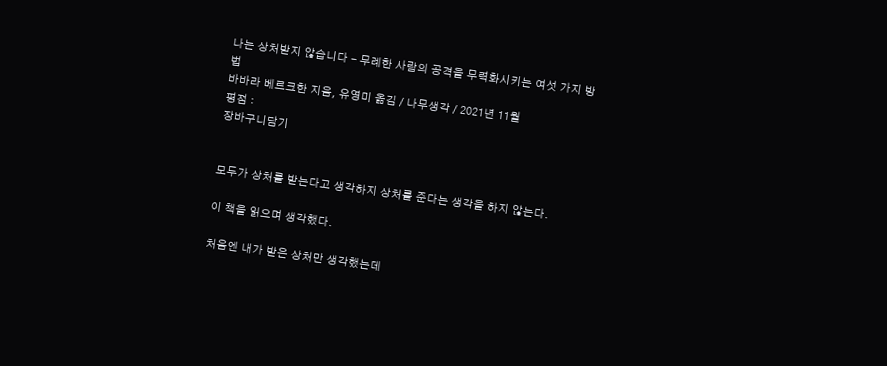나는 상처받지 않습니다 - 무례한 사람의 공격을 무력화시키는 여섯 가지 방법
바바라 베르크한 지음, 유영미 옮김 / 나무생각 / 2021년 11월
평점 :
장바구니담기


모두가 상처를 받는다고 생각하지 상처를 준다는 생각을 하지 않는다.

이 책을 읽으며 생각했다.

처음엔 내가 받은 상처만 생각했는데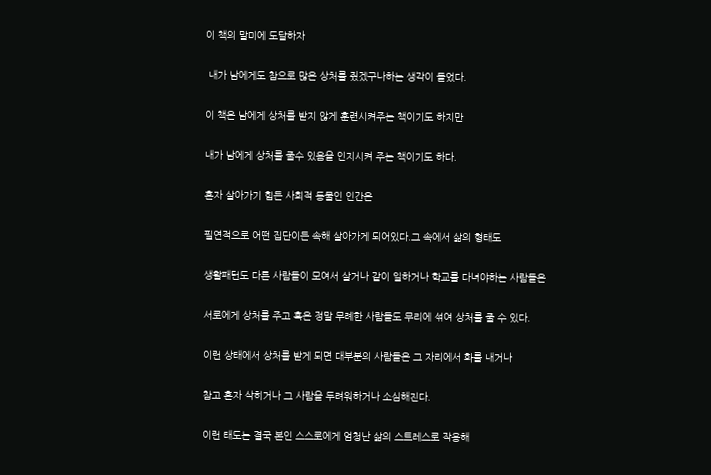이 책의 말미에 도달하자

 내가 남에게도 참으로 많은 상처를 줬겠구나하는 생각이 들었다.

이 책은 남에게 상처를 받지 않게 훈련시켜주는 책이기도 하지만

내가 남에게 상처를 줄수 있음을 인지시켜 주는 책이기도 하다.

혼자 살아가기 힘든 사회적 동물인 인간은

필연적으로 어떤 집단이든 속해 살아가게 되어있다.그 속에서 삶의 형태도

생활패턴도 다른 사람들이 모여서 살거나 같이 일하거나 학교를 다녀야하는 사람들은

서로에게 상처를 주고 혹은 정말 무례한 사람들도 무리에 섞여 상처를 줄 수 있다.

이런 상태에서 상처를 받게 되면 대부분의 사람들은 그 자리에서 화를 내거나

참고 혼자 삭히거나 그 사람을 두려워하거나 소심해진다.

이런 태도는 결국 본인 스스로에게 엄청난 삶의 스트레스로 작용해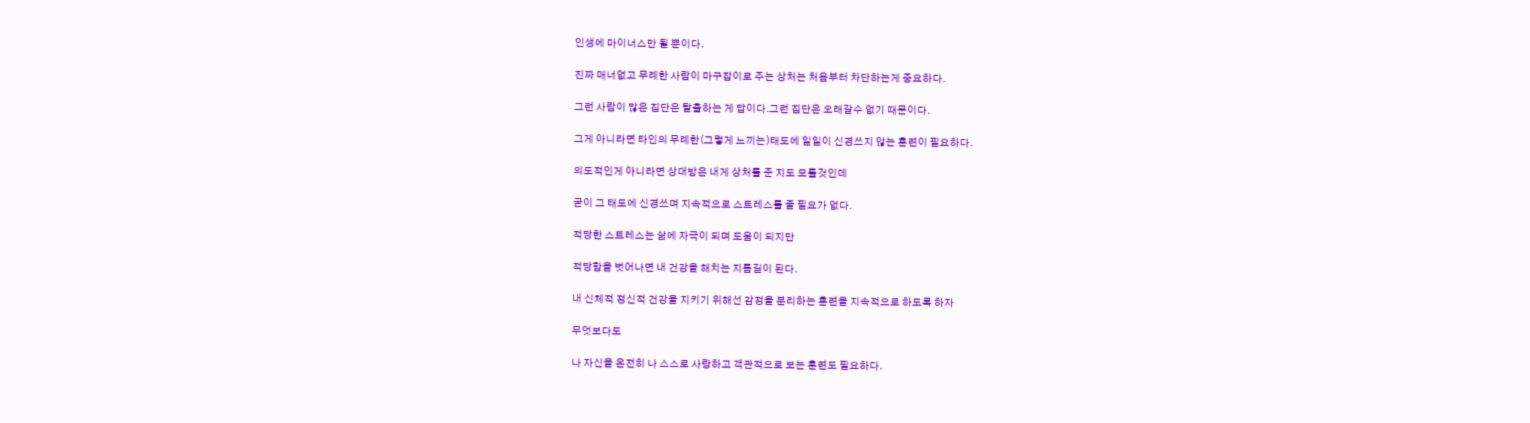인생에 마이너스만 될 뿐이다.

진짜 매너없고 무례한 사람이 마구잡이로 주는 상처는 처음부터 차단하는게 중요하다.

그런 사람이 많은 집단은 탈출하는 게 답이다.그런 집단은 오래갈수 없기 때문이다.

그게 아니라면 타인의 무례한(그렇게 느끼는)태도에 일일이 신경쓰지 않는 훈련이 필요하다.

의도적인게 아니라면 상대방은 내게 상처를 준 지도 모를것인데

굳이 그 태도에 신경쓰며 지속적으로 스트레스를 줄 필요가 없다.

적당한 스트레스는 삶에 자극이 되며 도움이 되지만

적당함을 벗어나면 내 건강을 해치는 지름길이 된다.

내 신체적 정신적 건강을 지키기 위해선 감정을 분리하는 훈련을 지속적으로 하도록 하자

무엇보다도

나 자신을 온전히 나 스스로 사랑하고 객관적으로 보는 훈련도 필요하다.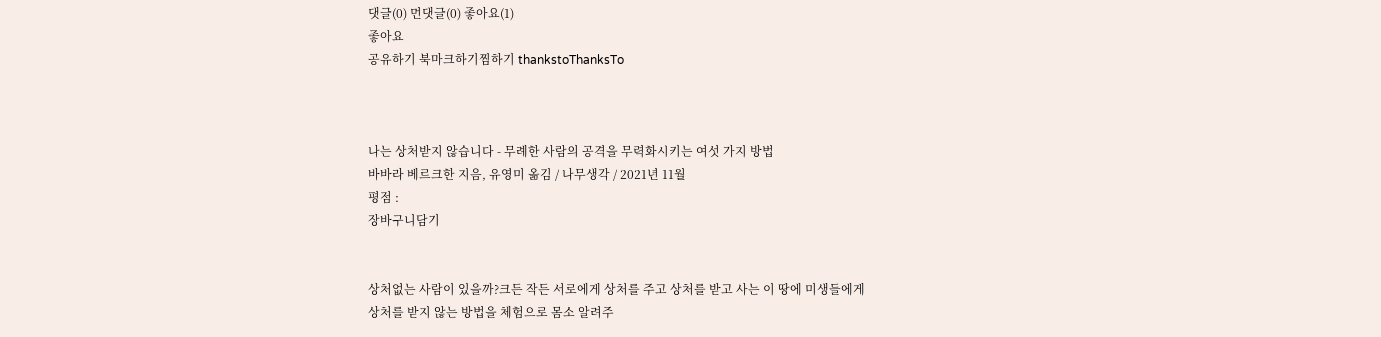댓글(0) 먼댓글(0) 좋아요(1)
좋아요
공유하기 북마크하기찜하기 thankstoThanksTo



나는 상처받지 않습니다 - 무례한 사람의 공격을 무력화시키는 여섯 가지 방법
바바라 베르크한 지음, 유영미 옮김 / 나무생각 / 2021년 11월
평점 :
장바구니담기


상처없는 사람이 있을까?크든 작든 서로에게 상처를 주고 상처를 받고 사는 이 땅에 미생들에게
상처를 받지 않는 방법을 체험으로 몸소 알려주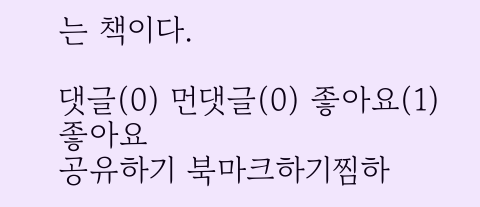는 책이다.

댓글(0) 먼댓글(0) 좋아요(1)
좋아요
공유하기 북마크하기찜하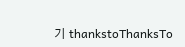기 thankstoThanksTo